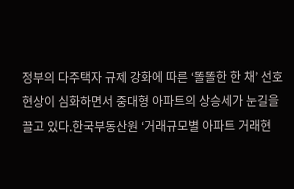정부의 다주택자 규제 강화에 따른 ‘똘똘한 한 채’ 선호 현상이 심화하면서 중대형 아파트의 상승세가 눈길을 끌고 있다.한국부동산원 ‘거래규모별 아파트 거래현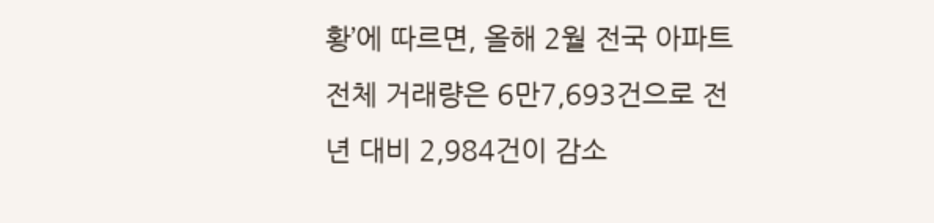황’에 따르면, 올해 2월 전국 아파트 전체 거래량은 6만7,693건으로 전년 대비 2,984건이 감소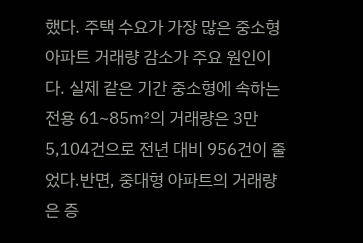했다. 주택 수요가 가장 많은 중소형 아파트 거래량 감소가 주요 원인이다. 실제 같은 기간 중소형에 속하는 전용 61~85㎡의 거래량은 3만5,104건으로 전년 대비 956건이 줄었다.반면, 중대형 아파트의 거래량은 증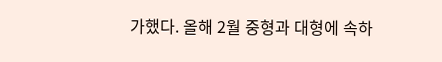가했다. 올해 2월 중형과 대형에 속하